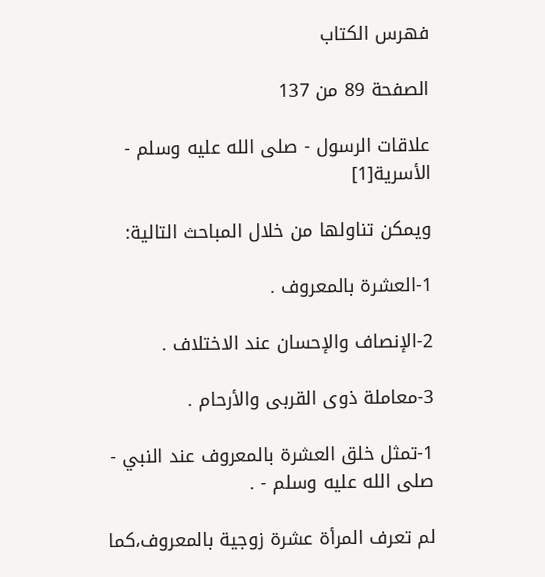فهرس الكتاب

الصفحة 89 من 137

علاقات الرسول - صلى الله عليه وسلم - الأسرية[1]

ويمكن تناولها من خلال المباحث التالية:

1-العشرة بالمعروف .

2-الإنصاف والإحسان عند الاختلاف .

3-معاملة ذوى القربى والأرحام .

1-تمثل خلق العشرة بالمعروف عند النبي - صلى الله عليه وسلم - .

لم تعرف المرأة عشرة زوجية بالمعروف،كما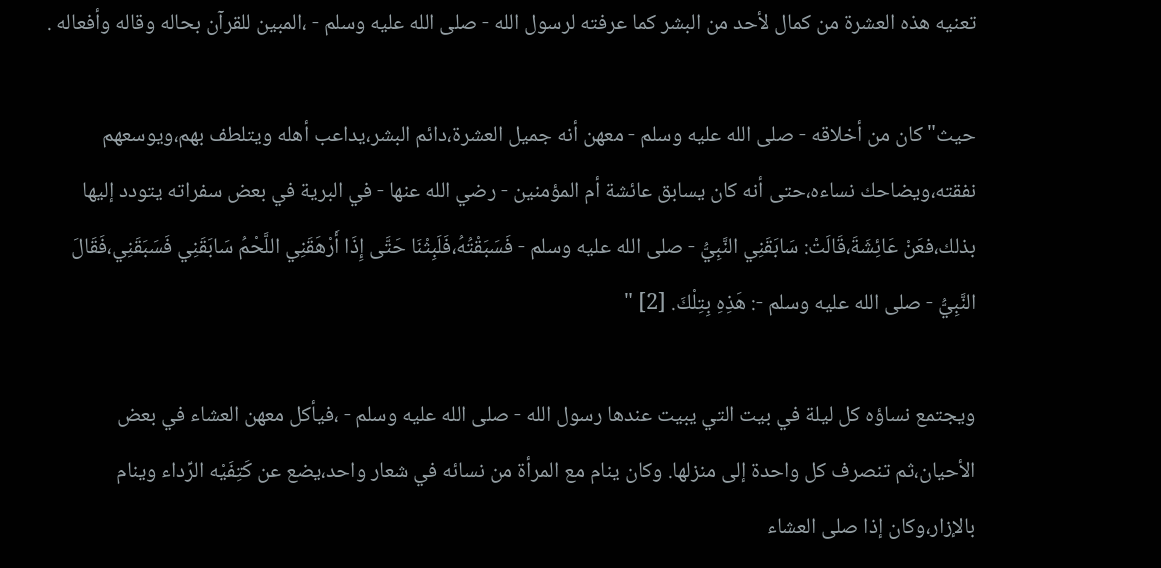تعنيه هذه العشرة من كمال لأحد من البشر كما عرفته لرسول الله - صلى الله عليه وسلم - ،المبين للقرآن بحاله وقاله وأفعاله .

حيث"كان من أخلاقه - صلى الله عليه وسلم - معهن أنه جميل العشرة،دائم البشر،يداعب أهله ويتلطف بهم،ويوسعهم نفقته،ويضاحك نساءه،حتى أنه كان يسابق عائشة أم المؤمنين - رضي الله عنها - في البرية في بعض سفراته يتودد إليها بذلك،فعَنْ عَائِشَةَ،قَالَتْ: سَابَقَنِي النَّبِيُّ - صلى الله عليه وسلم - فَسَبَقْتُهُ،فَلَبِثْنَا حَتَّى إِذَا أَرْهَقَنِي اللَّحْمُ سَابَقَنِي فَسَبَقَنِي،فَقَالَ النَّبِيُّ - صلى الله عليه وسلم -: هَذِهِ بِتِلْكَ. [2] "

ويجتمع نساؤه كل ليلة في بيت التي يبيت عندها رسول الله - صلى الله عليه وسلم - ،فيأكل معهن العشاء في بعض الأحيان،ثم تنصرف كل واحدة إلى منزلها. وكان ينام مع المرأة من نسائه في شعار واحد،يضع عن كَتِفَيْه الرِّداء وينام بالإزار،وكان إذا صلى العشاء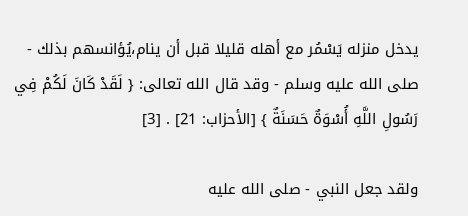يدخل منزله يَسْمُر مع أهله قليلا قبل أن ينام،يُؤانسهم بذلك - صلى الله عليه وسلم - وقد قال الله تعالى: { لَقَدْ كَانَ لَكُمْ فِي رَسُولِ اللَّهِ أُسْوَةٌ حَسَنَةٌ } [الأحزاب: 21] . [3]

ولقد جعل النبي - صلى الله عليه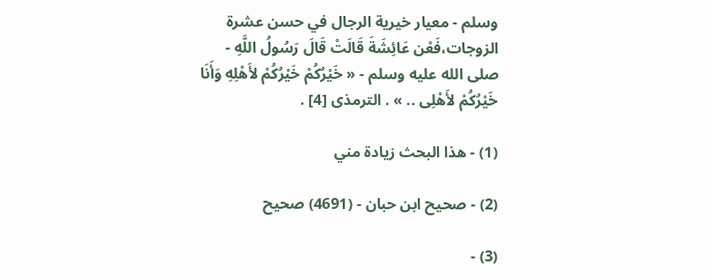وسلم - معيار خيرية الرجال في حسن عشرة الزوجات،فَعْن عَائِشَةَ قَالَتْ قَالَ رَسُولُ اللَّهِ - صلى الله عليه وسلم - « خَيْرُكُمْ خَيْرُكُمْ لأَهْلِهِ وَأَنَا خَيْرُكُمْ لأَهْلِى .. » . الترمذى [4] .

(1) - هذا البحث زيادة مني

(2) - صحيح ابن حبان - (4691) صحيح

(3) -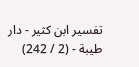تفسير ابن كثير - دار طيبة - (2 / 242)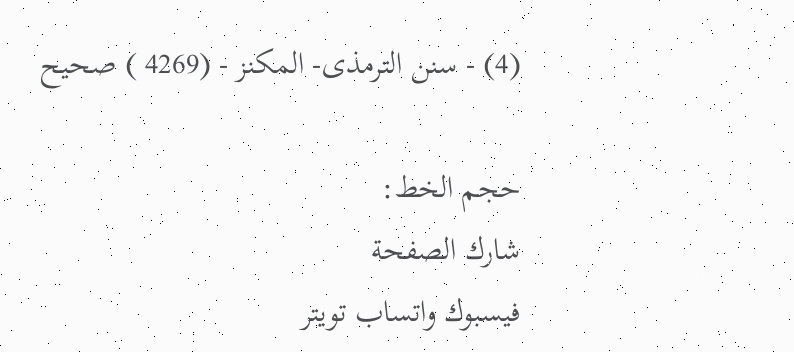(4) - سنن الترمذى- المكنز - (4269 ) صحيح

حجم الخط:
شارك الصفحة
فيسبوك واتساب تويتر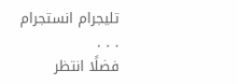تليجرام انستجرام
. . .
فضلًا انتظر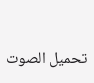تحميل الصوت